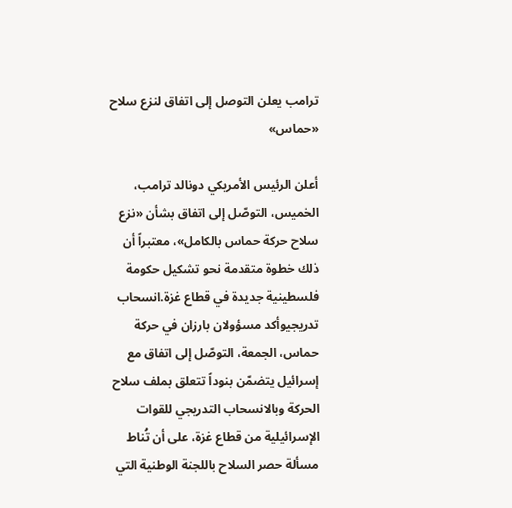ترامب يعلن التوصل إلى اتفاق لنزع سلاح «حماس»

أعلن الرئيس الأمريكي دونالد ترامب، الخميس، التوصّل إلى اتفاق بشأن «نزع سلاح حركة حماس بالكامل»، معتبراً أن ذلك خطوة متقدمة نحو تشكيل حكومة فلسطينية جديدة في قطاع غزة.انسحاب تدريجيوأكد مسؤولان بارزان في حركة حماس، الجمعة، التوصّل إلى اتفاق مع إسرائيل يتضمّن بنوداً تتعلق بملف سلاح الحركة وبالانسحاب التدريجي للقوات الإسرائيلية من قطاع غزة، على أن تُناط مسألة حصر السلاح باللجنة الوطنية التي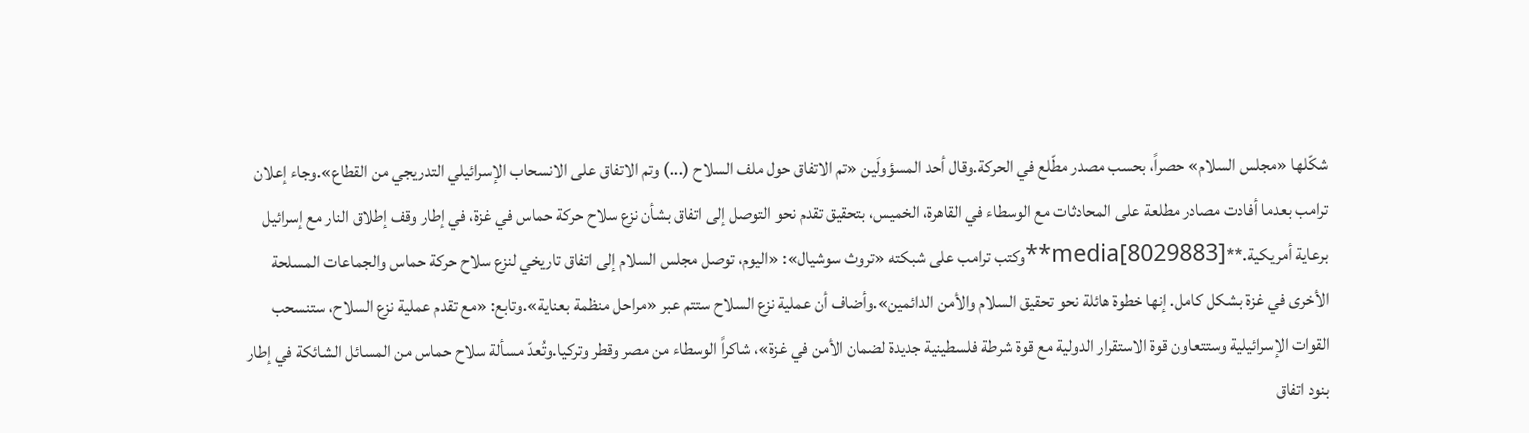شكّلها «مجلس السلام» حصراً، بحسب مصدر مطّلع في الحركة.وقال أحد المسؤولَين «تم الاتفاق حول ملف السلاح (...) وتم الاتفاق على الانسحاب الإسرائيلي التدريجي من القطاع».وجاء إعلان ترامب بعدما أفادت مصادر مطلعة على المحادثات مع الوسطاء في القاهرة، الخميس، بتحقيق تقدم نحو التوصل إلى اتفاق بشأن نزع سلاح حركة حماس في غزة، في إطار وقف إطلاق النار مع إسرائيل برعاية أمريكية.**media[8029883]**وكتب ترامب على شبكته «تروث سوشيال»: «اليوم، توصل مجلس السلام إلى اتفاق تاريخي لنزع سلاح حركة حماس والجماعات المسلحة الأخرى في غزة بشكل كامل. إنها خطوة هائلة نحو تحقيق السلام والأمن الدائمين».وأضاف أن عملية نزع السلاح ستتم عبر «مراحل منظمة بعناية».وتابع: «مع تقدم عملية نزع السلاح، ستنسحب القوات الإسرائيلية وستتعاون قوة الاستقرار الدولية مع قوة شرطة فلسطينية جديدة لضمان الأمن في غزة»، شاكراً الوسطاء من مصر وقطر وتركيا.وتُعدّ مسألة سلاح حماس من المسائل الشائكة في إطار بنود اتفاق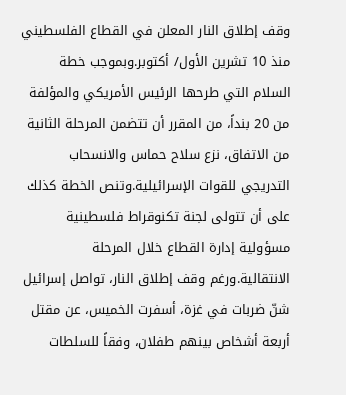وقف إطلاق النار المعلن في القطاع الفلسطيني منذ 10 تشرين الأول/ أكتوبر.وبموجب خطة السلام التي طرحها الرئيس الأمريكي والمؤلفة من 20 بنداً، من المقرر أن تتضمن المرحلة الثانية من الاتفاق، نزع سلاح حماس والانسحاب التدريجي للقوات الإسرائيلية.وتنص الخطة كذلك على أن تتولى لجنة تكنوقراط فلسطينية مسؤولية إدارة القطاع خلال المرحلة الانتقالية.ورغم وقف إطلاق النار، تواصل إسرائيل شنّ ضربات في غزة، أسفرت الخميس، عن مقتل أربعة أشخاص بينهم طفلان، وفقاً للسلطات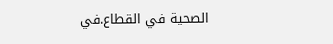الصحية في القطاع.في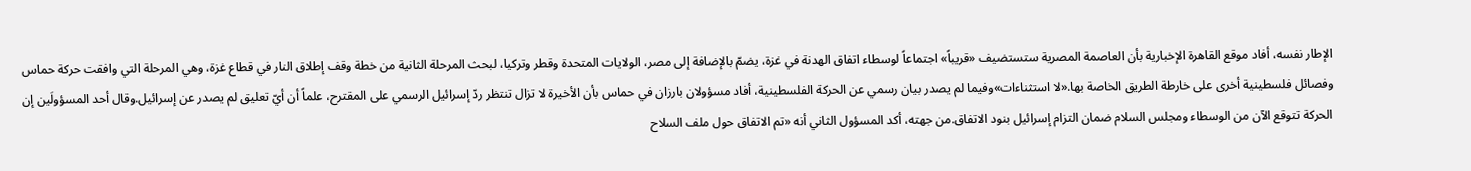الإطار نفسه، أفاد موقع القاهرة الإخبارية بأن العاصمة المصرية ستستضيف «قريباً» اجتماعاً لوسطاء اتفاق الهدنة في غزة، يضمّ بالإضافة إلى مصر، الولايات المتحدة وقطر وتركيا، لبحث المرحلة الثانية من خطة وقف إطلاق النار في قطاع غزة، وهي المرحلة التي وافقت حركة حماس وفصائل فلسطينية أخرى على خارطة الطريق الخاصة بها.«لا استثناءات»وفيما لم يصدر بيان رسمي عن الحركة الفلسطينية، أفاد مسؤولان بارزان في حماس بأن الأخيرة لا تزال تنتظر ردّ إسرائيل الرسمي على المقترح، علماً أن أيّ تعليق لم يصدر عن إسرائيل.وقال أحد المسؤولَين إن الحركة تتوقع الآن من الوسطاء ومجلس السلام ضمان التزام إسرائيل بنود الاتفاق.من جهته، أكد المسؤول الثاني أنه «تم الاتفاق حول ملف السلاح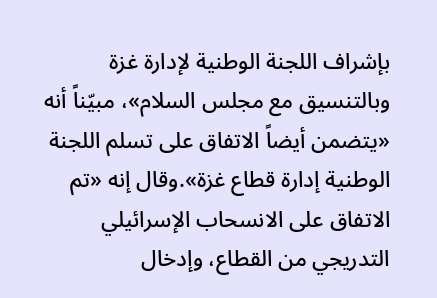بإشراف اللجنة الوطنية لإدارة غزة وبالتنسيق مع مجلس السلام»، مبيّناً أنه «يتضمن أيضاً الاتفاق على تسلم اللجنة الوطنية إدارة قطاع غزة».وقال إنه «تم الاتفاق على الانسحاب الإسرائيلي التدريجي من القطاع، وإدخال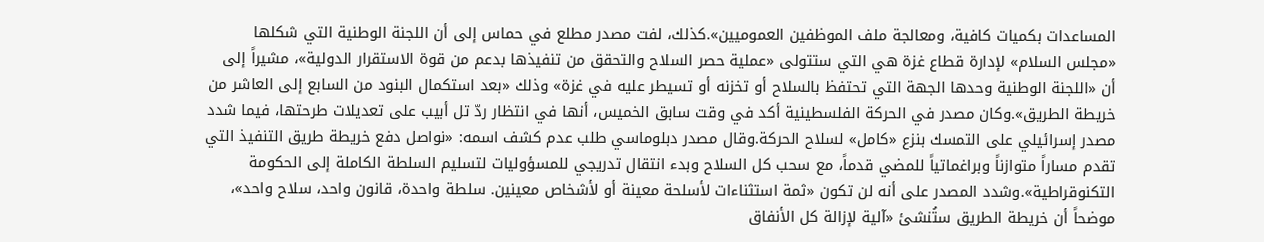المساعدات بكميات كافية، ومعالجة ملف الموظفين العموميين».كذلك، لفت مصدر مطلع في حماس إلى أن اللجنة الوطنية التي شكلها «مجلس السلام» لإدارة قطاع غزة هي التي ستتولى «عملية حصر السلاح والتحقق من تنفيذها بدعم من قوة الاستقرار الدولية»، مشيراً إلى أن «اللجنة الوطنية وحدها الجهة التي تحتفظ بالسلاح أو تخزنه أو تسيطر عليه في غزة» وذلك «بعد استكمال البنود من السابع إلى العاشر من خريطة الطريق».وكان مصدر في الحركة الفلسطينية أكد في وقت سابق الخميس، أنها في انتظار ردّ تل أبيب على تعديلات طرحتها، فيما شدد مصدر إسرائيلي على التمسك بنزع «كامل» لسلاح الحركة.وقال مصدر دبلوماسي طلب عدم كشف اسمه: «نواصل دفع خريطة طريق التنفيذ التي تقدم مساراً متوازناً وبراغماتياً للمضي قدماً، مع سحب كل السلاح وبدء انتقال تدريجي للمسؤوليات لتسليم السلطة الكاملة إلى الحكومة التكنوقراطية».وشدد المصدر على أنه لن تكون «ثمة استثناءات لأسلحة معينة أو لأشخاص معينين. سلطة واحدة، قانون واحد، سلاح واحد»، موضحاً أن خريطة الطريق ستُنشئ «آلية لإزالة كل الأنفاق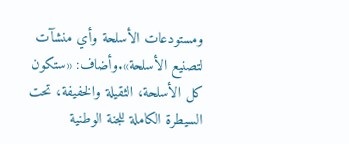ومستودعات الأسلحة وأي منشآت لتصنيع الأسلحة».وأضاف: «ستكون كل الأسلحة، الثقيلة والخفيفة، تحت السيطرة الكاملة للجنة الوطنية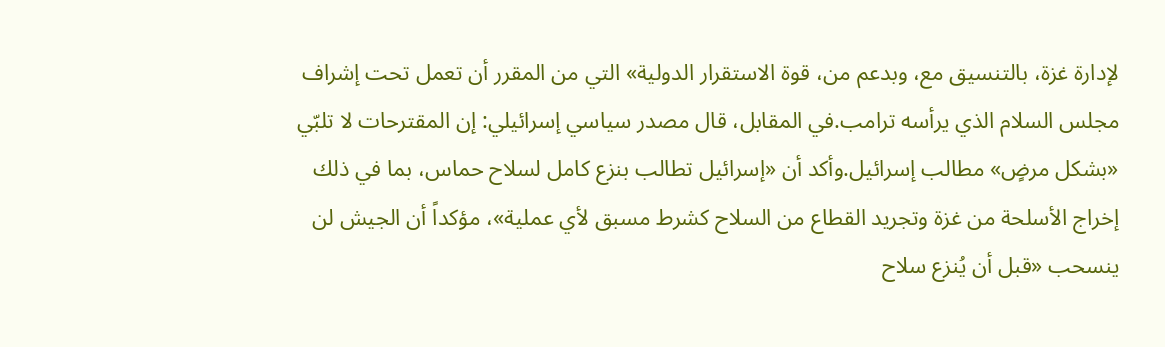لإدارة غزة، بالتنسيق مع، وبدعم من، قوة الاستقرار الدولية» التي من المقرر أن تعمل تحت إشراف مجلس السلام الذي يرأسه ترامب.في المقابل، قال مصدر سياسي إسرائيلي: إن المقترحات لا تلبّي «بشكل مرضٍ» مطالب إسرائيل.وأكد أن «إسرائيل تطالب بنزع كامل لسلاح حماس، بما في ذلك إخراج الأسلحة من غزة وتجريد القطاع من السلاح كشرط مسبق لأي عملية»، مؤكداً أن الجيش لن ينسحب «قبل أن يُنزع سلاح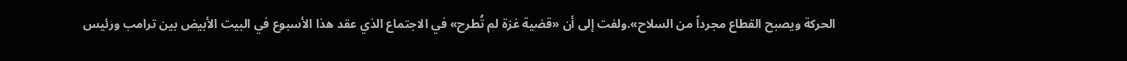الحركة ويصبح القطاع مجرداً من السلاح».ولفت إلى أن «قضية غزة لم تُطرح» في الاجتماع الذي عقد هذا الأسبوع في البيت الأبيض بين ترامب ورئيس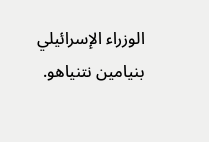الوزراء الإسرائيلي بنيامين نتنياهو.